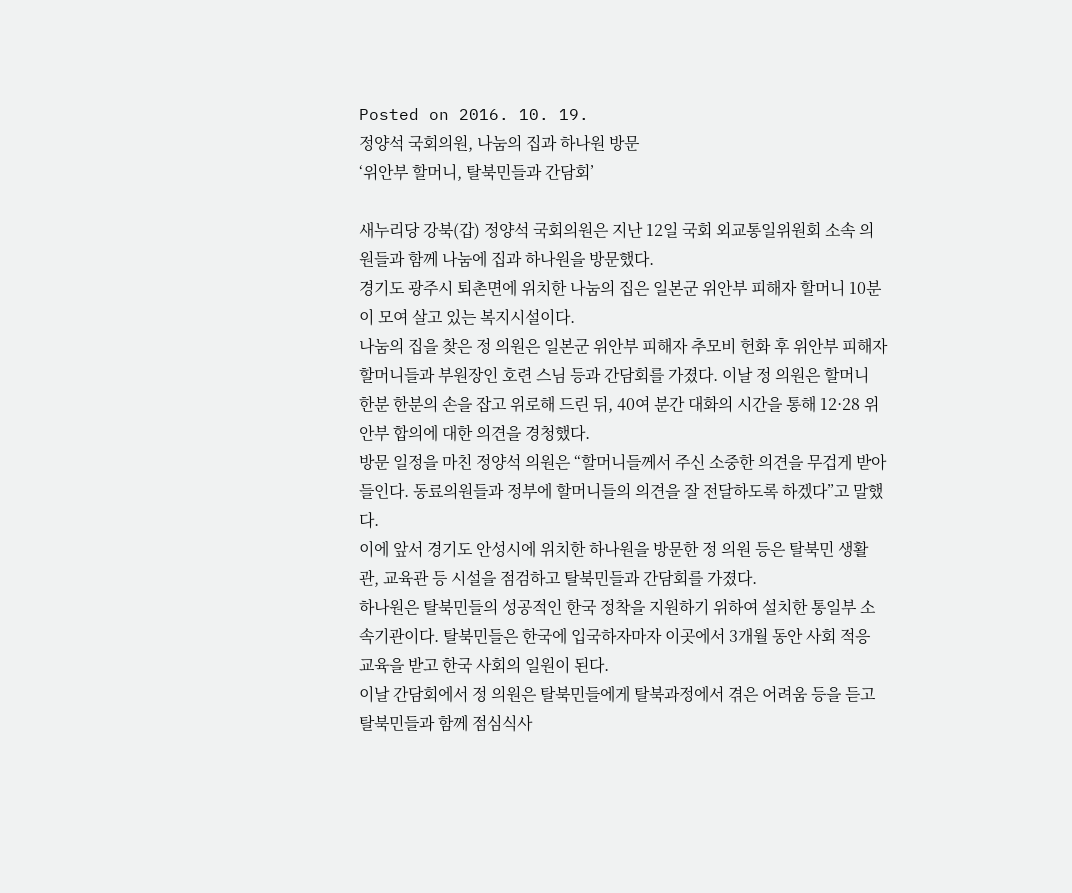Posted on 2016. 10. 19.
정양석 국회의원, 나눔의 집과 하나원 방문
‘위안부 할머니, 탈북민들과 간담회’

새누리당 강북(갑) 정양석 국회의원은 지난 12일 국회 외교통일위원회 소속 의원들과 함께 나눔에 집과 하나원을 방문했다.
경기도 광주시 퇴촌면에 위치한 나눔의 집은 일본군 위안부 피해자 할머니 10분이 모여 살고 있는 복지시설이다.
나눔의 집을 찾은 정 의원은 일본군 위안부 피해자 추모비 헌화 후 위안부 피해자 할머니들과 부원장인 호련 스님 등과 간담회를 가졌다. 이날 정 의원은 할머니 한분 한분의 손을 잡고 위로해 드린 뒤, 40여 분간 대화의 시간을 통해 12·28 위안부 합의에 대한 의견을 경청했다.
방문 일정을 마친 정양석 의원은 “할머니들께서 주신 소중한 의견을 무겁게 받아들인다. 동료의원들과 정부에 할머니들의 의견을 잘 전달하도록 하겠다”고 말했다.
이에 앞서 경기도 안성시에 위치한 하나원을 방문한 정 의원 등은 탈북민 생활관, 교육관 등 시설을 점검하고 탈북민들과 간담회를 가졌다.
하나원은 탈북민들의 성공적인 한국 정착을 지원하기 위하여 설치한 통일부 소속기관이다. 탈북민들은 한국에 입국하자마자 이곳에서 3개월 동안 사회 적응 교육을 받고 한국 사회의 일원이 된다.
이날 간담회에서 정 의원은 탈북민들에게 탈북과정에서 겪은 어려움 등을 듣고 탈북민들과 함께 점심식사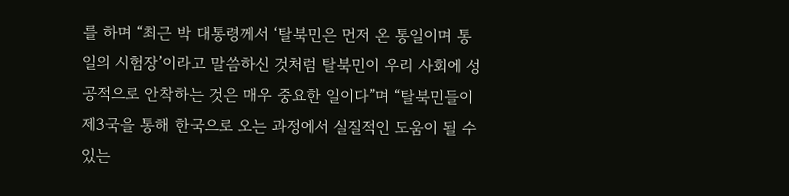를 하며 “최근 박 대통령께서 ‘탈북민은 먼저 온 통일이며 통일의 시험장’이라고 말씀하신 것처럼 탈북민이 우리 사회에 성공적으로 안착하는 것은 매우 중요한 일이다”며 “탈북민들이 제3국을 통해 한국으로 오는 과정에서 실질적인 도움이 될 수 있는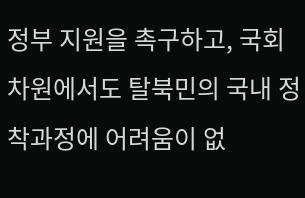정부 지원을 촉구하고, 국회차원에서도 탈북민의 국내 정착과정에 어려움이 없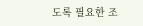도록 필요한 조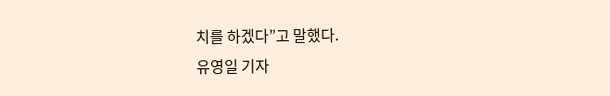치를 하겠다”고 말했다.
유영일 기자